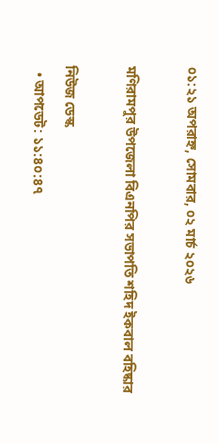০১:২১ অপরাহ্ন, সোমবার, ০২ মার্চ ২০২৬

মণিরামপুর উপজেলা বিএনপির সভাপতি শহিদ ইকবাল বহিষ্কার

নিউজ ডেস্ক
  • আপডেট: ১১:৪০:৪৭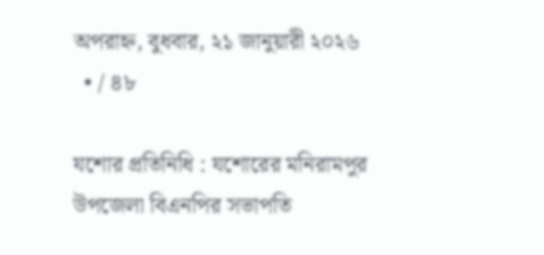অপরাহ্ন, বুধবার, ২১ জানুয়ারী ২০২৬
  • / ৪৮

যশোর প্রতিনিধি : যশোরের মনিরামপুর উপজেলা বিএনপির সভাপতি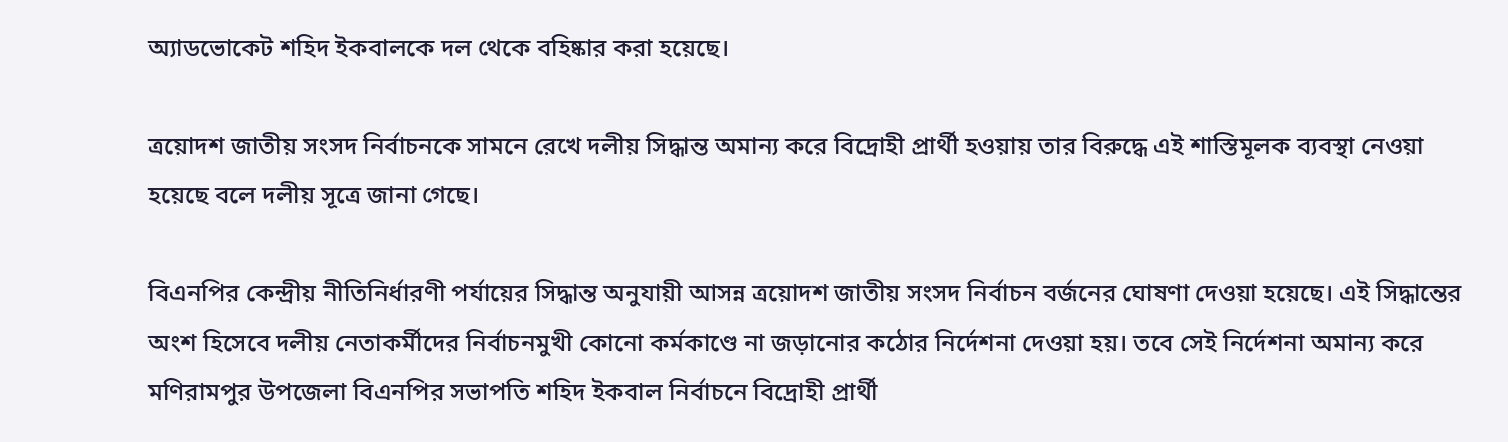অ্যাডভোকেট শহিদ ইকবালকে দল থেকে বহিষ্কার করা হয়েছে।

ত্রয়োদশ জাতীয় সংসদ নির্বাচনকে সামনে রেখে দলীয় সিদ্ধান্ত অমান্য করে বিদ্রোহী প্রার্থী হওয়ায় তার বিরুদ্ধে এই শাস্তিমূলক ব্যবস্থা নেওয়া হয়েছে বলে দলীয় সূত্রে জানা গেছে।

বিএনপির কেন্দ্রীয় নীতিনির্ধারণী পর্যায়ের সিদ্ধান্ত অনুযায়ী আসন্ন ত্রয়োদশ জাতীয় সংসদ নির্বাচন বর্জনের ঘোষণা দেওয়া হয়েছে। এই সিদ্ধান্তের অংশ হিসেবে দলীয় নেতাকর্মীদের নির্বাচনমুখী কোনো কর্মকাণ্ডে না জড়ানোর কঠোর নির্দেশনা দেওয়া হয়। তবে সেই নির্দেশনা অমান্য করে মণিরামপুর উপজেলা বিএনপির সভাপতি শহিদ ইকবাল নির্বাচনে বিদ্রোহী প্রার্থী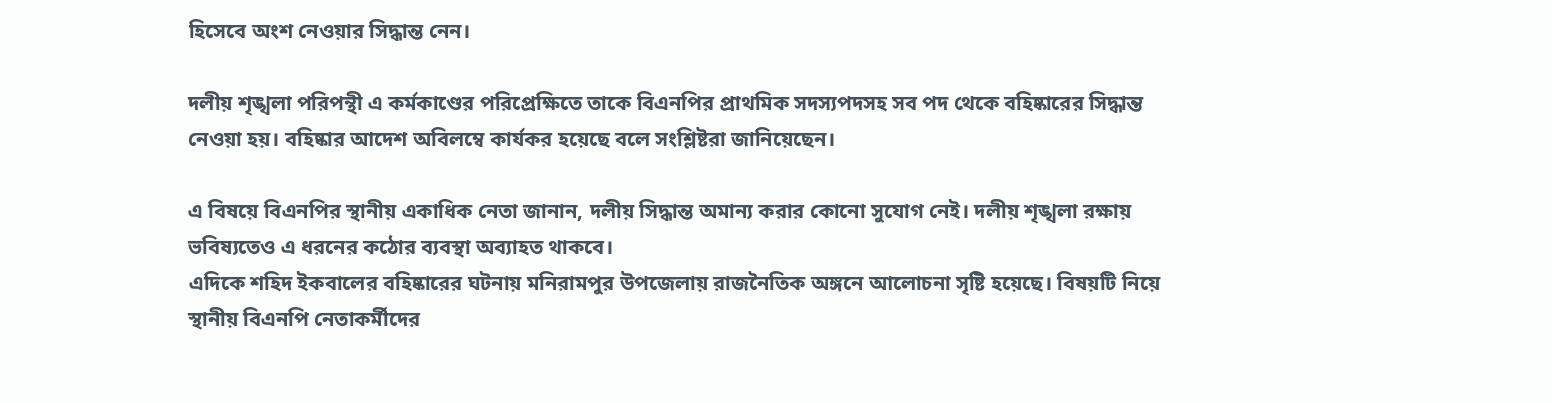হিসেবে অংশ নেওয়ার সিদ্ধান্ত নেন।

দলীয় শৃঙ্খলা পরিপন্থী এ কর্মকাণ্ডের পরিপ্রেক্ষিতে তাকে বিএনপির প্রাথমিক সদস্যপদসহ সব পদ থেকে বহিষ্কারের সিদ্ধান্ত নেওয়া হয়। বহিষ্কার আদেশ অবিলম্বে কার্যকর হয়েছে বলে সংশ্লিষ্টরা জানিয়েছেন।

এ বিষয়ে বিএনপির স্থানীয় একাধিক নেতা জানান, দলীয় সিদ্ধান্ত অমান্য করার কোনো সুযোগ নেই। দলীয় শৃঙ্খলা রক্ষায় ভবিষ্যতেও এ ধরনের কঠোর ব্যবস্থা অব্যাহত থাকবে।
এদিকে শহিদ ইকবালের বহিষ্কারের ঘটনায় মনিরামপুর উপজেলায় রাজনৈতিক অঙ্গনে আলোচনা সৃষ্টি হয়েছে। বিষয়টি নিয়ে স্থানীয় বিএনপি নেতাকর্মীদের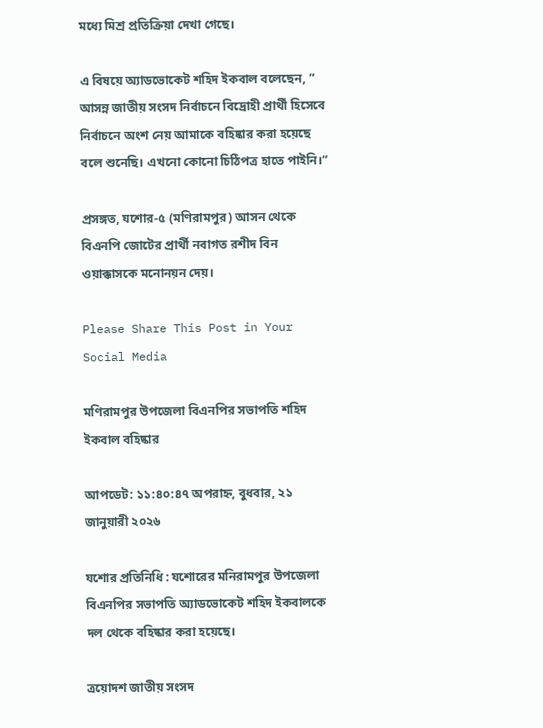মধ্যে মিশ্র প্রতিক্রিয়া দেখা গেছে।

এ বিষয়ে অ্যাডভোকেট শহিদ ইকবাল বলেছেন, ” আসন্ন জাতীয় সংসদ নির্বাচনে বিদ্রোহী প্রার্থী হিসেবে নির্বাচনে অংশ নেয় আমাকে বহিষ্কার করা হয়েছে বলে শুনেছি। এখনো কোনো চিঠিপত্র হাতে পাইনি।”

প্রসঙ্গত, যশোর-৫ (মণিরামপুর) আসন থেকে বিএনপি জোটের প্রার্থী নবাগত রশীদ বিন ওয়াক্কাসকে মনোনয়ন দেয়।

Please Share This Post in Your Social Media

মণিরামপুর উপজেলা বিএনপির সভাপতি শহিদ ইকবাল বহিষ্কার

আপডেট: ১১:৪০:৪৭ অপরাহ্ন, বুধবার, ২১ জানুয়ারী ২০২৬

যশোর প্রতিনিধি : যশোরের মনিরামপুর উপজেলা বিএনপির সভাপতি অ্যাডভোকেট শহিদ ইকবালকে দল থেকে বহিষ্কার করা হয়েছে।

ত্রয়োদশ জাতীয় সংসদ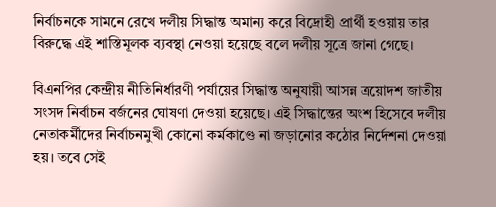নির্বাচনকে সামনে রেখে দলীয় সিদ্ধান্ত অমান্য করে বিদ্রোহী প্রার্থী হওয়ায় তার বিরুদ্ধে এই শাস্তিমূলক ব্যবস্থা নেওয়া হয়েছে বলে দলীয় সূত্রে জানা গেছে।

বিএনপির কেন্দ্রীয় নীতিনির্ধারণী পর্যায়ের সিদ্ধান্ত অনুযায়ী আসন্ন ত্রয়োদশ জাতীয় সংসদ নির্বাচন বর্জনের ঘোষণা দেওয়া হয়েছে। এই সিদ্ধান্তের অংশ হিসেবে দলীয় নেতাকর্মীদের নির্বাচনমুখী কোনো কর্মকাণ্ডে না জড়ানোর কঠোর নির্দেশনা দেওয়া হয়। তবে সেই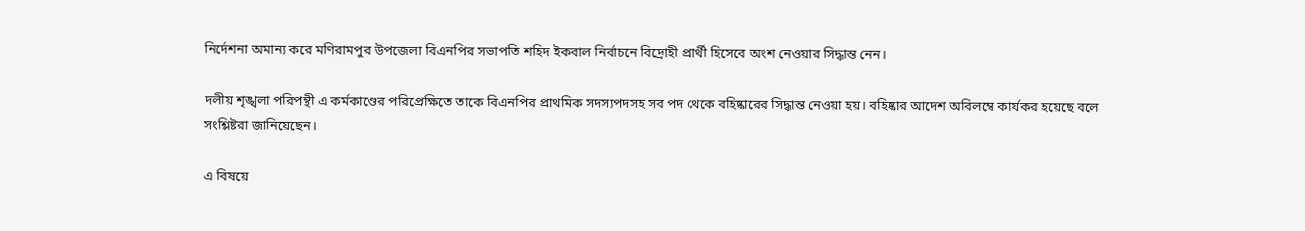নির্দেশনা অমান্য করে মণিরামপুর উপজেলা বিএনপির সভাপতি শহিদ ইকবাল নির্বাচনে বিদ্রোহী প্রার্থী হিসেবে অংশ নেওয়ার সিদ্ধান্ত নেন।

দলীয় শৃঙ্খলা পরিপন্থী এ কর্মকাণ্ডের পরিপ্রেক্ষিতে তাকে বিএনপির প্রাথমিক সদস্যপদসহ সব পদ থেকে বহিষ্কারের সিদ্ধান্ত নেওয়া হয়। বহিষ্কার আদেশ অবিলম্বে কার্যকর হয়েছে বলে সংশ্লিষ্টরা জানিয়েছেন।

এ বিষয়ে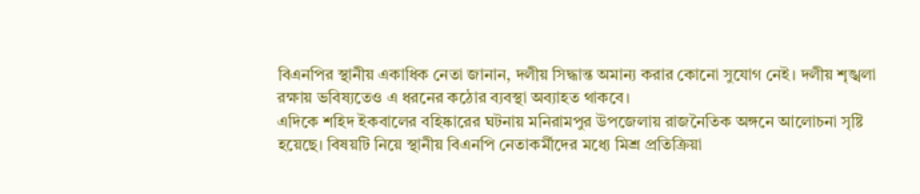বিএনপির স্থানীয় একাধিক নেতা জানান, দলীয় সিদ্ধান্ত অমান্য করার কোনো সুযোগ নেই। দলীয় শৃঙ্খলা রক্ষায় ভবিষ্যতেও এ ধরনের কঠোর ব্যবস্থা অব্যাহত থাকবে।
এদিকে শহিদ ইকবালের বহিষ্কারের ঘটনায় মনিরামপুর উপজেলায় রাজনৈতিক অঙ্গনে আলোচনা সৃষ্টি হয়েছে। বিষয়টি নিয়ে স্থানীয় বিএনপি নেতাকর্মীদের মধ্যে মিশ্র প্রতিক্রিয়া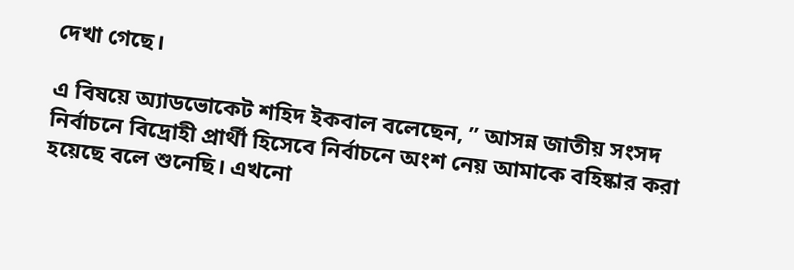দেখা গেছে।

এ বিষয়ে অ্যাডভোকেট শহিদ ইকবাল বলেছেন, ” আসন্ন জাতীয় সংসদ নির্বাচনে বিদ্রোহী প্রার্থী হিসেবে নির্বাচনে অংশ নেয় আমাকে বহিষ্কার করা হয়েছে বলে শুনেছি। এখনো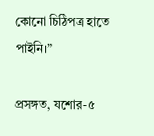কোনো চিঠিপত্র হাতে পাইনি।”

প্রসঙ্গত, যশোর-৫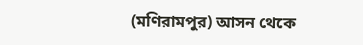(মণিরামপুর) আসন থেকে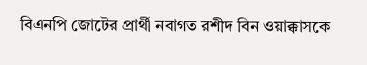বিএনপি জোটের প্রার্থী নবাগত রশীদ বিন ওয়াক্কাসকে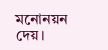মনোনয়ন দেয়।